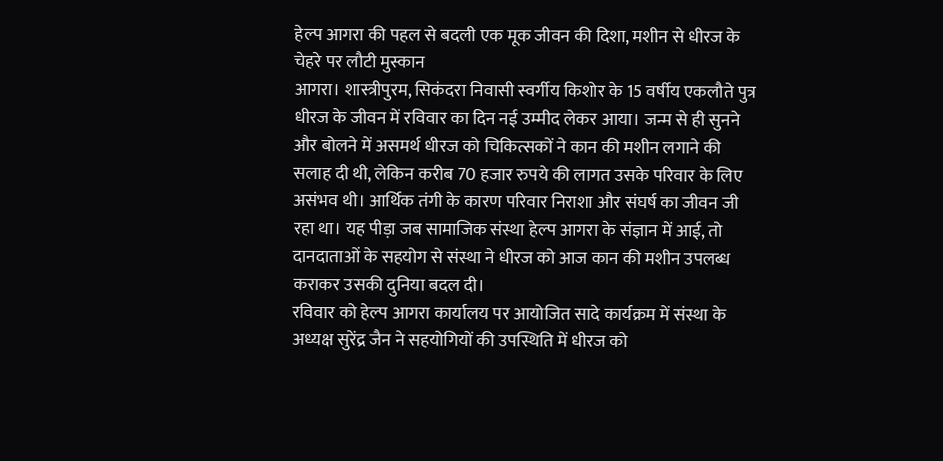हेल्प आगरा की पहल से बदली एक मूक जीवन की दिशा, मशीन से धीरज के चेहरे पर लौटी मुस्कान
आगरा। शास्त्रीपुरम, सिकंदरा निवासी स्वर्गीय किशोर के 15 वर्षीय एकलौते पुत्र धीरज के जीवन में रविवार का दिन नई उम्मीद लेकर आया। जन्म से ही सुनने और बोलने में असमर्थ धीरज को चिकित्सकों ने कान की मशीन लगाने की सलाह दी थी, लेकिन करीब 70 हजार रुपये की लागत उसके परिवार के लिए असंभव थी। आर्थिक तंगी के कारण परिवार निराशा और संघर्ष का जीवन जी रहा था। यह पीड़ा जब सामाजिक संस्था हेल्प आगरा के संज्ञान में आई, तो दानदाताओं के सहयोग से संस्था ने धीरज को आज कान की मशीन उपलब्ध कराकर उसकी दुनिया बदल दी।
रविवार को हेल्प आगरा कार्यालय पर आयोजित सादे कार्यक्रम में संस्था के अध्यक्ष सुरेंद्र जैन ने सहयोगियों की उपस्थिति में धीरज को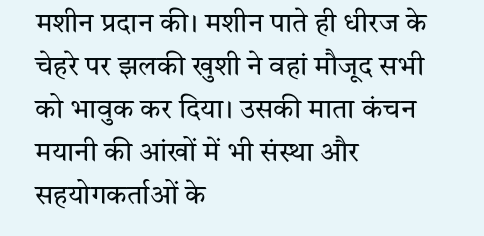मशीन प्रदान की। मशीन पाते ही धीरज के चेहरे पर झलकी खुशी ने वहां मौजूद सभी को भावुक कर दिया। उसकी माता कंचन मयानी की आंखों में भी संस्था और सहयोगकर्ताओं के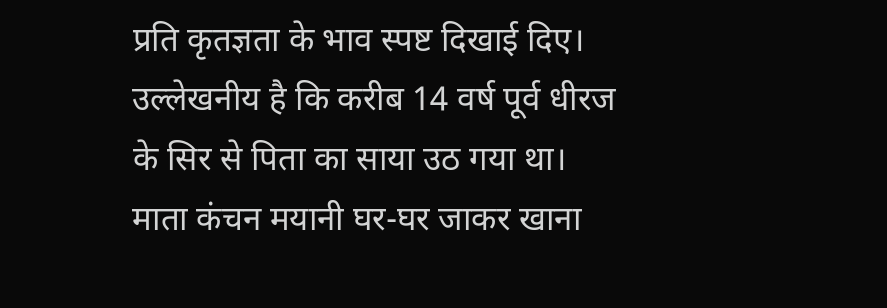प्रति कृतज्ञता के भाव स्पष्ट दिखाई दिए।
उल्लेखनीय है कि करीब 14 वर्ष पूर्व धीरज के सिर से पिता का साया उठ गया था। माता कंचन मयानी घर-घर जाकर खाना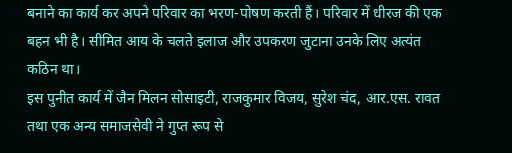बनाने का कार्य कर अपने परिवार का भरण-पोषण करती हैं। परिवार में धीरज की एक बहन भी है। सीमित आय के चलते इलाज और उपकरण जुटाना उनके लिए अत्यंत कठिन था।
इस पुनीत कार्य में जैन मिलन सोसाइटी, राजकुमार विजय, सुरेश चंद, आर.एस. रावत तथा एक अन्य समाजसेवी ने गुप्त रूप से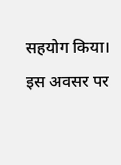सहयोग किया। इस अवसर पर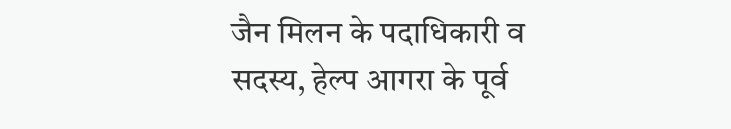जैन मिलन के पदाधिकारी व सदस्य, हेल्प आगरा के पूर्व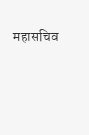महासचिव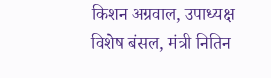किशन अग्रवाल, उपाध्यक्ष विशेष बंसल, मंत्री नितिन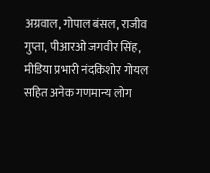अग्रवाल, गोपाल बंसल, राजीव गुप्ता, पीआरओ जगवीर सिंह, मीडिया प्रभारी नंदकिशोर गोयल सहित अनेक गणमान्य लोग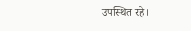उपस्थित रहे।